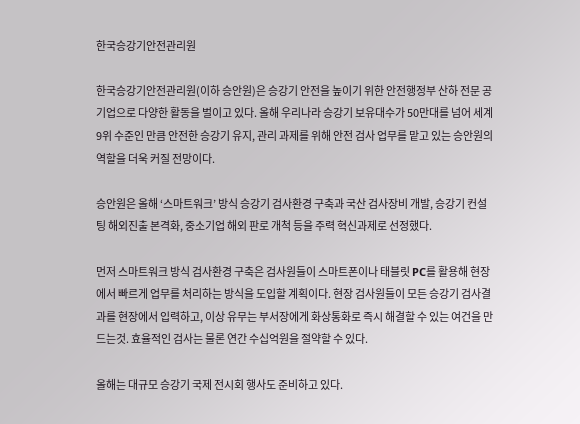한국승강기안전관리원

한국승강기안전관리원(이하 승안원)은 승강기 안전을 높이기 위한 안전행정부 산하 전문 공기업으로 다양한 활동을 벌이고 있다. 올해 우리나라 승강기 보유대수가 50만대를 넘어 세계 9위 수준인 만큼 안전한 승강기 유지, 관리 과제를 위해 안전 검사 업무를 맡고 있는 승안원의 역할을 더욱 커질 전망이다.

승안원은 올해 ‘스마트워크’ 방식 승강기 검사환경 구축과 국산 검사장비 개발, 승강기 컨설팅 해외진출 본격화, 중소기업 해외 판로 개척 등을 주력 혁신과제로 선정했다.

먼저 스마트워크 방식 검사환경 구축은 검사원들이 스마트폰이나 태블릿 PC를 활용해 현장에서 빠르게 업무를 처리하는 방식을 도입할 계획이다. 현장 검사원들이 모든 승강기 검사결과를 현장에서 입력하고, 이상 유무는 부서장에게 화상통화로 즉시 해결할 수 있는 여건을 만드는것. 효율적인 검사는 물론 연간 수십억원을 절약할 수 있다.

올해는 대규모 승강기 국제 전시회 행사도 준비하고 있다.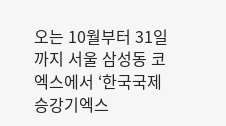오는 10월부터 31일까지 서울 삼성동 코엑스에서 ‘한국국제승강기엑스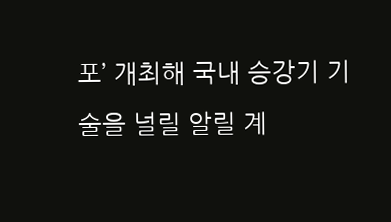포’ 개최해 국내 승강기 기술을 널릴 알릴 계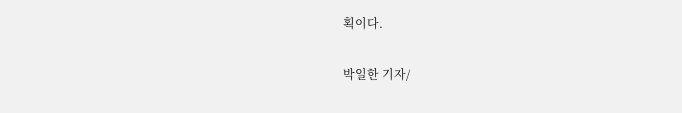획이다.

박일한 기자/